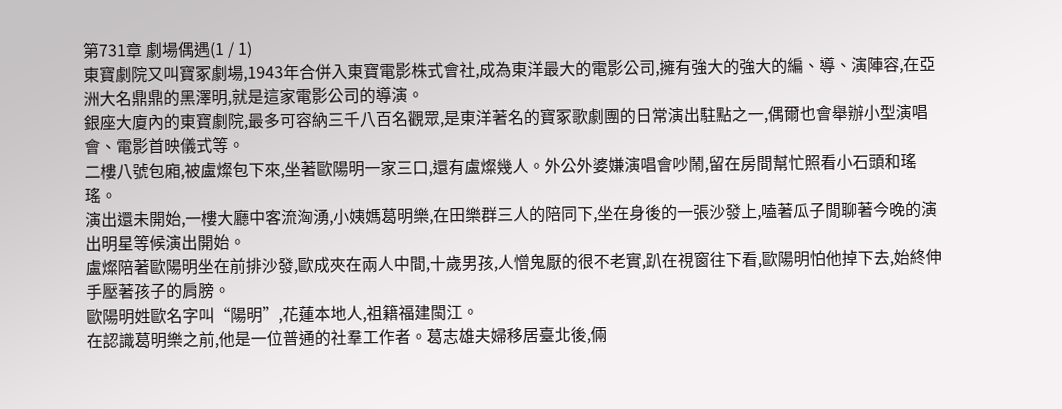第731章 劇場偶遇(1 / 1)
東寶劇院又叫寶冢劇場,1943年合併入東寶電影株式會社,成為東洋最大的電影公司,擁有強大的強大的編、導、演陣容,在亞洲大名鼎鼎的黑澤明,就是這家電影公司的導演。
銀座大廈內的東寶劇院,最多可容納三千八百名觀眾,是東洋著名的寶冢歌劇團的日常演出駐點之一,偶爾也會舉辦小型演唱會、電影首映儀式等。
二樓八號包廂,被盧燦包下來,坐著歐陽明一家三口,還有盧燦幾人。外公外婆嫌演唱會吵鬧,留在房間幫忙照看小石頭和瑤瑤。
演出還未開始,一樓大廳中客流洶湧,小姨媽葛明樂,在田樂群三人的陪同下,坐在身後的一張沙發上,嗑著瓜子閒聊著今晚的演出明星等候演出開始。
盧燦陪著歐陽明坐在前排沙發,歐成夾在兩人中間,十歲男孩,人憎鬼厭的很不老實,趴在視窗往下看,歐陽明怕他掉下去,始終伸手壓著孩子的肩膀。
歐陽明姓歐名字叫“陽明”,花蓮本地人,祖籍福建閩江。
在認識葛明樂之前,他是一位普通的社羣工作者。葛志雄夫婦移居臺北後,倆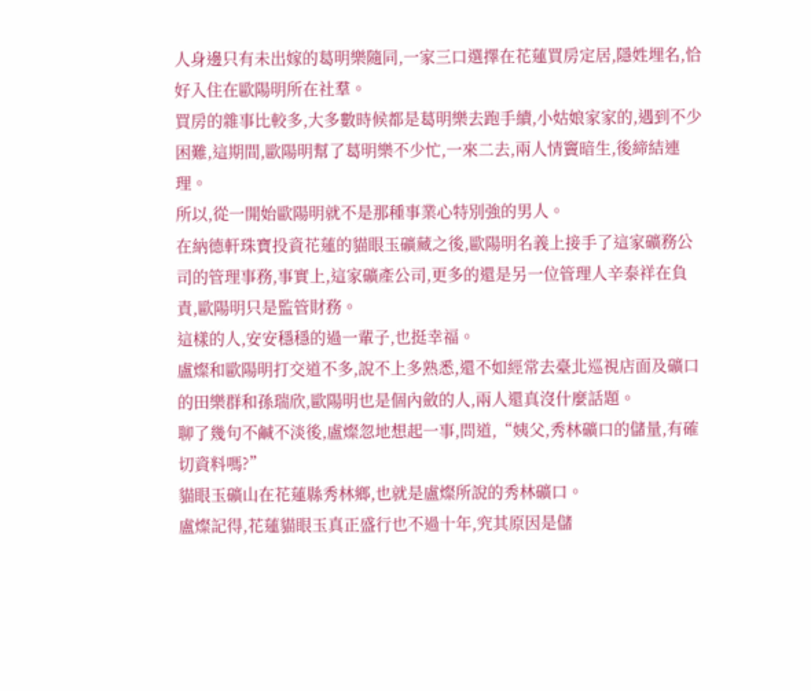人身邊只有未出嫁的葛明樂隨同,一家三口選擇在花蓮買房定居,隱姓埋名,恰好入住在歐陽明所在社羣。
買房的雜事比較多,大多數時候都是葛明樂去跑手續,小姑娘家家的,遇到不少困難,這期間,歐陽明幫了葛明樂不少忙,一來二去,兩人情竇暗生,後締結連理。
所以,從一開始歐陽明就不是那種事業心特別強的男人。
在納德軒珠寶投資花蓮的貓眼玉礦藏之後,歐陽明名義上接手了這家礦務公司的管理事務,事實上,這家礦產公司,更多的還是另一位管理人辛泰祥在負責,歐陽明只是監管財務。
這樣的人,安安穩穩的過一輩子,也挺幸福。
盧燦和歐陽明打交道不多,說不上多熟悉,還不如經常去臺北巡視店面及礦口的田樂群和孫瑞欣,歐陽明也是個內斂的人,兩人還真沒什麼話題。
聊了幾句不鹹不淡後,盧燦忽地想起一事,問道,“姨父,秀林礦口的儲量,有確切資料嗎?”
貓眼玉礦山在花蓮縣秀林鄉,也就是盧燦所說的秀林礦口。
盧燦記得,花蓮貓眼玉真正盛行也不過十年,究其原因是儲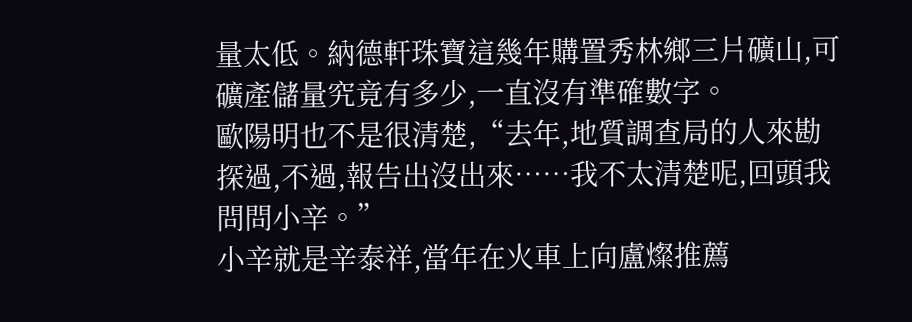量太低。納德軒珠寶這幾年購置秀林鄉三片礦山,可礦產儲量究竟有多少,一直沒有準確數字。
歐陽明也不是很清楚,“去年,地質調查局的人來勘探過,不過,報告出沒出來……我不太清楚呢,回頭我問問小辛。”
小辛就是辛泰祥,當年在火車上向盧燦推薦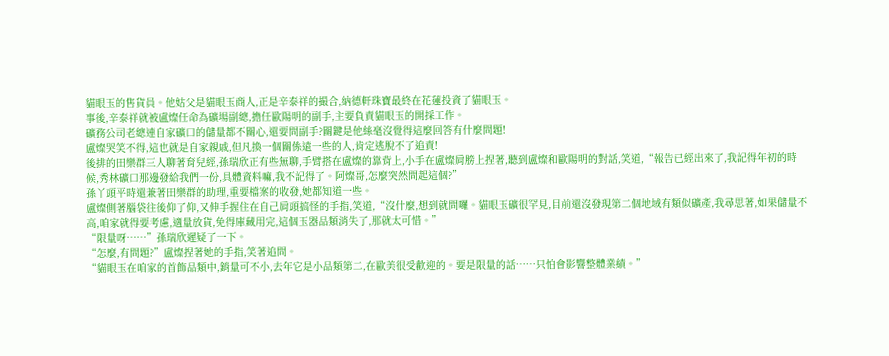貓眼玉的售貨員。他姑父是貓眼玉商人,正是辛泰祥的撮合,納德軒珠寶最終在花蓮投資了貓眼玉。
事後,辛泰祥就被盧燦任命為礦場副總,擔任歐陽明的副手,主要負責貓眼玉的開採工作。
礦務公司老總連自家礦口的儲量都不關心,還要問副手?關鍵是他絲毫沒覺得這麼回答有什麼問題!
盧燦哭笑不得,這也就是自家親戚,但凡換一個關係遠一些的人,肯定逃脫不了追責!
後排的田樂群三人聊著育兒經,孫瑞欣正有些無聊,手臂搭在盧燦的靠背上,小手在盧燦肩膀上捏著,聽到盧燦和歐陽明的對話,笑道,“報告已經出來了,我記得年初的時候,秀林礦口那邊發給我們一份,具體資料嘛,我不記得了。阿燦哥,怎麼突然問起這個?”
孫丫頭平時還兼著田樂群的助理,重要檔案的收發,她都知道一些。
盧燦側著腦袋往後仰了仰,又伸手握住在自己肩頭搞怪的手指,笑道,“沒什麼,想到就問囉。貓眼玉礦很罕見,目前還沒發現第二個地域有類似礦產,我尋思著,如果儲量不高,咱家就得要考慮,適量放貨,免得庫藏用完,這個玉器品類消失了,那就太可惜。”
“限量呀……”孫瑞欣遲疑了一下。
“怎麼,有問題?”盧燦捏著她的手指,笑著追問。
“貓眼玉在咱家的首飾品類中,銷量可不小,去年它是小品類第二,在歐美很受歡迎的。要是限量的話……只怕會影響整體業績。”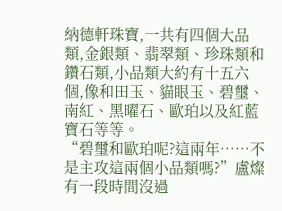納德軒珠寶,一共有四個大品類,金銀類、翡翠類、珍珠類和鑽石類,小品類大約有十五六個,像和田玉、貓眼玉、碧璽、南紅、黑曜石、歐珀以及紅藍寶石等等。
“碧璽和歐珀呢?這兩年……不是主攻這兩個小品類嗎?”盧燦有一段時間沒過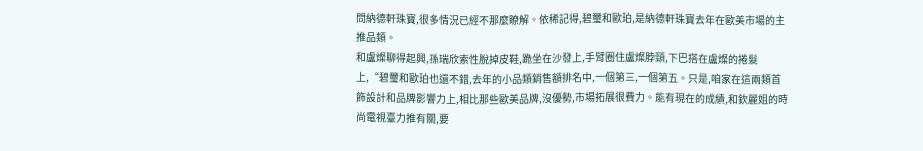問納德軒珠寶,很多情況已經不那麼瞭解。依稀記得,碧璽和歐珀,是納德軒珠寶去年在歐美市場的主推品類。
和盧燦聊得起興,孫瑞欣索性脫掉皮鞋,跪坐在沙發上,手臂圈住盧燦脖頸,下巴搭在盧燦的捲髮上,“碧璽和歐珀也還不錯,去年的小品類銷售額排名中,一個第三,一個第五。只是,咱家在這兩類首飾設計和品牌影響力上,相比那些歐美品牌,沒優勢,市場拓展很費力。能有現在的成績,和欽麗姐的時尚電視臺力推有關,要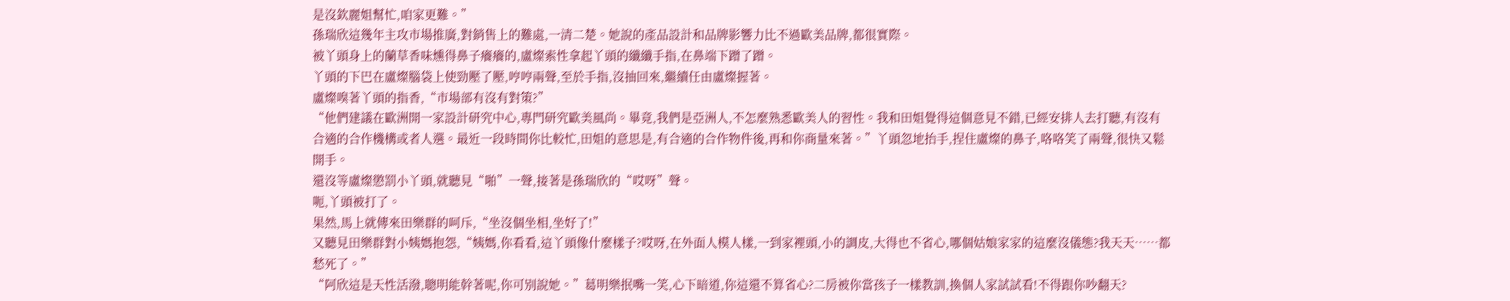是沒欽麗姐幫忙,咱家更難。”
孫瑞欣這幾年主攻市場推廣,對銷售上的難處,一清二楚。她說的產品設計和品牌影響力比不過歐美品牌,都很實際。
被丫頭身上的蘭草香味燻得鼻子癢癢的,盧燦索性拿起丫頭的纖纖手指,在鼻端下蹭了蹭。
丫頭的下巴在盧燦腦袋上使勁壓了壓,哼哼兩聲,至於手指,沒抽回來,繼續任由盧燦握著。
盧燦嗅著丫頭的指香,“市場部有沒有對策?”
“他們建議在歐洲開一家設計研究中心,專門研究歐美風尚。畢竟,我們是亞洲人,不怎麼熟悉歐美人的習性。我和田姐覺得這個意見不錯,已經安排人去打聽,有沒有合適的合作機構或者人選。最近一段時間你比較忙,田姐的意思是,有合適的合作物件後,再和你商量來著。”丫頭忽地抬手,捏住盧燦的鼻子,咯咯笑了兩聲,很快又鬆開手。
還沒等盧燦懲罰小丫頭,就聽見“啪”一聲,接著是孫瑞欣的“哎呀”聲。
呃,丫頭被打了。
果然,馬上就傳來田樂群的呵斥,“坐沒個坐相,坐好了!”
又聽見田樂群對小姨媽抱怨,“姨媽,你看看,這丫頭像什麼樣子?哎呀,在外面人模人樣,一到家裡頭,小的調皮,大得也不省心,哪個姑娘家家的這麼沒儀態?我天天……都愁死了。”
“阿欣這是天性活潑,聰明能幹著呢,你可別說她。”葛明樂抿嘴一笑,心下暗道,你這還不算省心?二房被你當孩子一樣教訓,換個人家試試看!不得跟你吵翻天?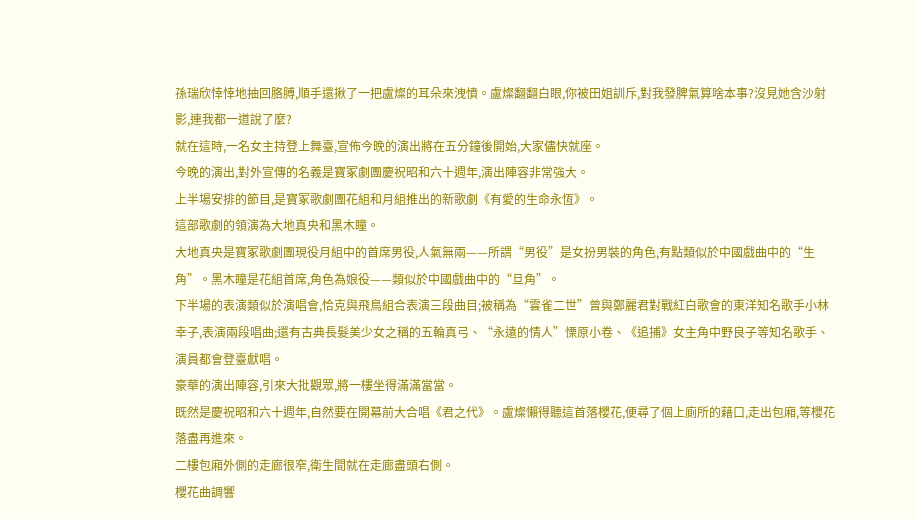孫瑞欣悻悻地抽回胳膊,順手還揪了一把盧燦的耳朵來洩憤。盧燦翻翻白眼,你被田姐訓斥,對我發脾氣算啥本事?沒見她含沙射影,連我都一道說了麼?
就在這時,一名女主持登上舞臺,宣佈今晚的演出將在五分鐘後開始,大家儘快就座。
今晚的演出,對外宣傳的名義是寶冢劇團慶祝昭和六十週年,演出陣容非常強大。
上半場安排的節目,是寶冢歌劇團花組和月組推出的新歌劇《有愛的生命永恆》。
這部歌劇的領演為大地真央和黑木瞳。
大地真央是寶冢歌劇團現役月組中的首席男役,人氣無兩——所謂“男役”是女扮男裝的角色,有點類似於中國戲曲中的“生角”。黑木瞳是花組首席,角色為娘役——類似於中國戲曲中的“旦角”。
下半場的表演類似於演唱會,恰克與飛鳥組合表演三段曲目;被稱為“雲雀二世”曾與鄭麗君對戰紅白歌會的東洋知名歌手小林幸子,表演兩段唱曲;還有古典長髮美少女之稱的五輪真弓、“永遠的情人”慄原小卷、《追捕》女主角中野良子等知名歌手、演員都會登臺獻唱。
豪華的演出陣容,引來大批觀眾,將一樓坐得滿滿當當。
既然是慶祝昭和六十週年,自然要在開幕前大合唱《君之代》。盧燦懶得聽這首落櫻花,便尋了個上廁所的藉口,走出包廂,等櫻花落盡再進來。
二樓包廂外側的走廊很窄,衛生間就在走廊盡頭右側。
櫻花曲調響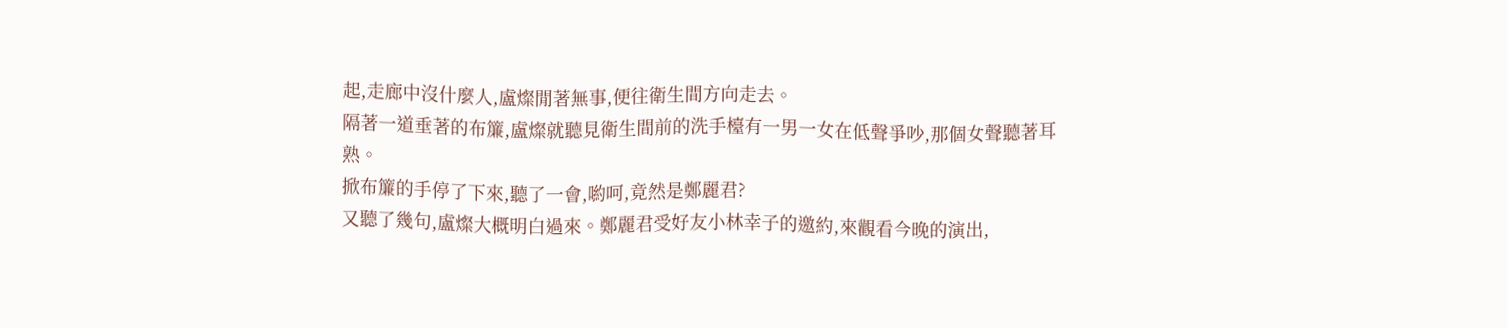起,走廊中沒什麼人,盧燦閒著無事,便往衛生間方向走去。
隔著一道垂著的布簾,盧燦就聽見衛生間前的洗手檯有一男一女在低聲爭吵,那個女聲聽著耳熟。
掀布簾的手停了下來,聽了一會,喲呵,竟然是鄭麗君?
又聽了幾句,盧燦大概明白過來。鄭麗君受好友小林幸子的邀約,來觀看今晚的演出,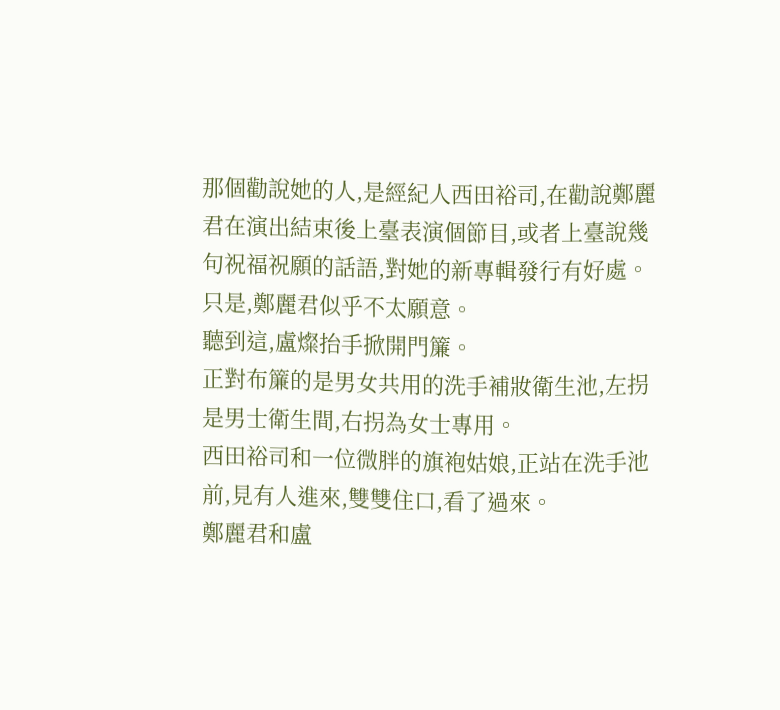那個勸說她的人,是經紀人西田裕司,在勸說鄭麗君在演出結束後上臺表演個節目,或者上臺說幾句祝福祝願的話語,對她的新專輯發行有好處。只是,鄭麗君似乎不太願意。
聽到這,盧燦抬手掀開門簾。
正對布簾的是男女共用的洗手補妝衛生池,左拐是男士衛生間,右拐為女士專用。
西田裕司和一位微胖的旗袍姑娘,正站在洗手池前,見有人進來,雙雙住口,看了過來。
鄭麗君和盧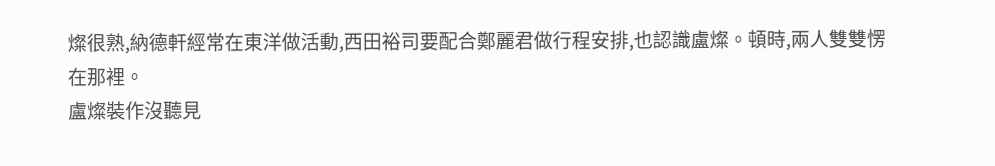燦很熟,納德軒經常在東洋做活動,西田裕司要配合鄭麗君做行程安排,也認識盧燦。頓時,兩人雙雙愣在那裡。
盧燦裝作沒聽見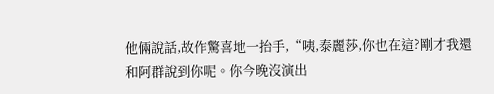他倆說話,故作驚喜地一抬手,“咦,泰麗莎,你也在這?剛才我還和阿群說到你呢。你今晚沒演出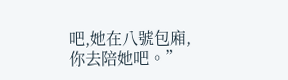吧,她在八號包廂,你去陪她吧。”